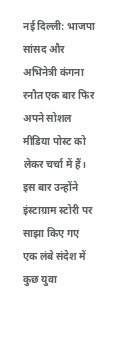नई दिल्ली: भाजपा सांसद और अभिनेत्री कंगना रनौत एक बार फिर अपने सोशल मीडिया पोस्ट को लेकर चर्चा में हैं। इस बार उन्होंने इंस्टाग्राम स्टोरी पर साझा किए गए एक लंबे संदेश में कुछ युवा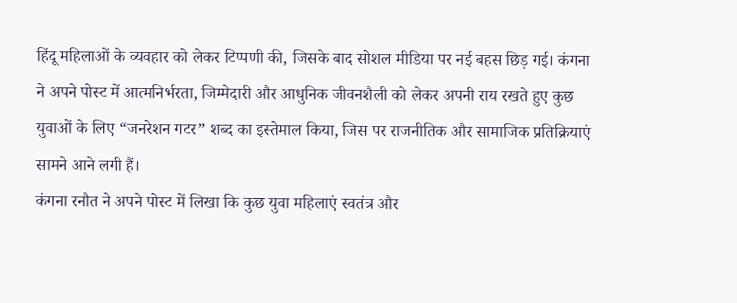हिंदू महिलाओं के व्यवहार को लेकर टिप्पणी की, जिसके बाद सोशल मीडिया पर नई बहस छिड़ गई। कंगना ने अपने पोस्ट में आत्मनिर्भरता, जिम्मेदारी और आधुनिक जीवनशैली को लेकर अपनी राय रखते हुए कुछ युवाओं के लिए “जनरेशन गटर” शब्द का इस्तेमाल किया, जिस पर राजनीतिक और सामाजिक प्रतिक्रियाएं सामने आने लगी हैं।
कंगना रनौत ने अपने पोस्ट में लिखा कि कुछ युवा महिलाएं स्वतंत्र और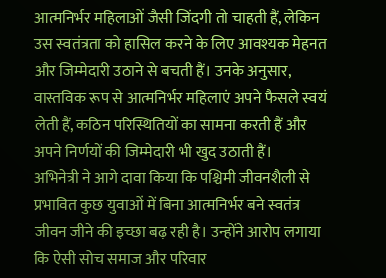आत्मनिर्भर महिलाओं जैसी जिंदगी तो चाहती हैं, लेकिन उस स्वतंत्रता को हासिल करने के लिए आवश्यक मेहनत और जिम्मेदारी उठाने से बचती हैं। उनके अनुसार, वास्तविक रूप से आत्मनिर्भर महिलाएं अपने फैसले स्वयं लेती हैं, कठिन परिस्थितियों का सामना करती हैं और अपने निर्णयों की जिम्मेदारी भी खुद उठाती हैं।
अभिनेत्री ने आगे दावा किया कि पश्चिमी जीवनशैली से प्रभावित कुछ युवाओं में बिना आत्मनिर्भर बने स्वतंत्र जीवन जीने की इच्छा बढ़ रही है। उन्होंने आरोप लगाया कि ऐसी सोच समाज और परिवार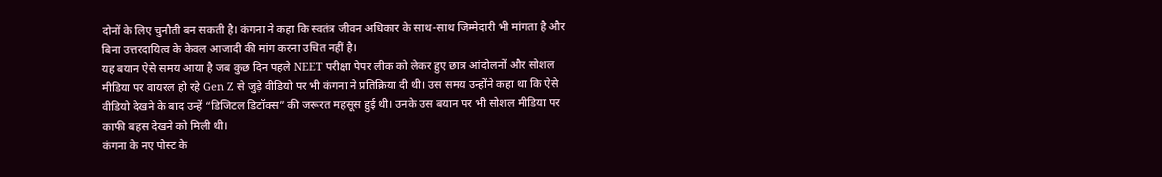दोनों के लिए चुनौती बन सकती है। कंगना ने कहा कि स्वतंत्र जीवन अधिकार के साथ-साथ जिम्मेदारी भी मांगता है और बिना उत्तरदायित्व के केवल आजादी की मांग करना उचित नहीं है।
यह बयान ऐसे समय आया है जब कुछ दिन पहले NEET परीक्षा पेपर लीक को लेकर हुए छात्र आंदोलनों और सोशल मीडिया पर वायरल हो रहे Gen Z से जुड़े वीडियो पर भी कंगना ने प्रतिक्रिया दी थी। उस समय उन्होंने कहा था कि ऐसे वीडियो देखने के बाद उन्हें “डिजिटल डिटॉक्स” की जरूरत महसूस हुई थी। उनके उस बयान पर भी सोशल मीडिया पर काफी बहस देखने को मिली थी।
कंगना के नए पोस्ट के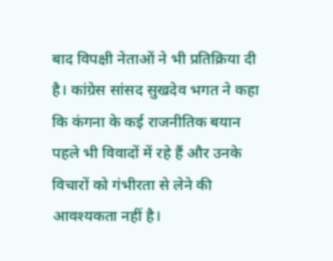बाद विपक्षी नेताओं ने भी प्रतिक्रिया दी है। कांग्रेस सांसद सुखदेव भगत ने कहा कि कंगना के कई राजनीतिक बयान पहले भी विवादों में रहे हैं और उनके विचारों को गंभीरता से लेने की आवश्यकता नहीं है।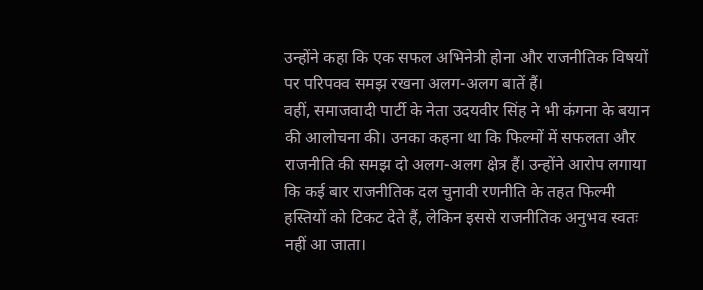उन्होंने कहा कि एक सफल अभिनेत्री होना और राजनीतिक विषयों पर परिपक्व समझ रखना अलग-अलग बातें हैं।
वहीं, समाजवादी पार्टी के नेता उदयवीर सिंह ने भी कंगना के बयान की आलोचना की। उनका कहना था कि फिल्मों में सफलता और राजनीति की समझ दो अलग-अलग क्षेत्र हैं। उन्होंने आरोप लगाया कि कई बार राजनीतिक दल चुनावी रणनीति के तहत फिल्मी हस्तियों को टिकट देते हैं, लेकिन इससे राजनीतिक अनुभव स्वतः नहीं आ जाता।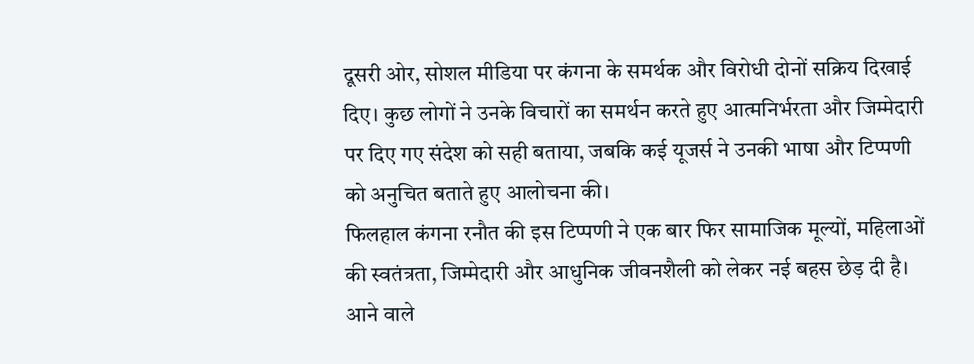दूसरी ओर, सोशल मीडिया पर कंगना के समर्थक और विरोधी दोनों सक्रिय दिखाई दिए। कुछ लोगों ने उनके विचारों का समर्थन करते हुए आत्मनिर्भरता और जिम्मेदारी पर दिए गए संदेश को सही बताया, जबकि कई यूजर्स ने उनकी भाषा और टिप्पणी को अनुचित बताते हुए आलोचना की।
फिलहाल कंगना रनौत की इस टिप्पणी ने एक बार फिर सामाजिक मूल्यों, महिलाओं की स्वतंत्रता, जिम्मेदारी और आधुनिक जीवनशैली को लेकर नई बहस छेड़ दी है। आने वाले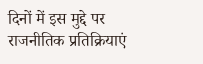दिनों में इस मुद्दे पर राजनीतिक प्रतिक्रियाएं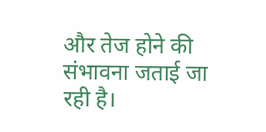और तेज होने की संभावना जताई जा रही है।